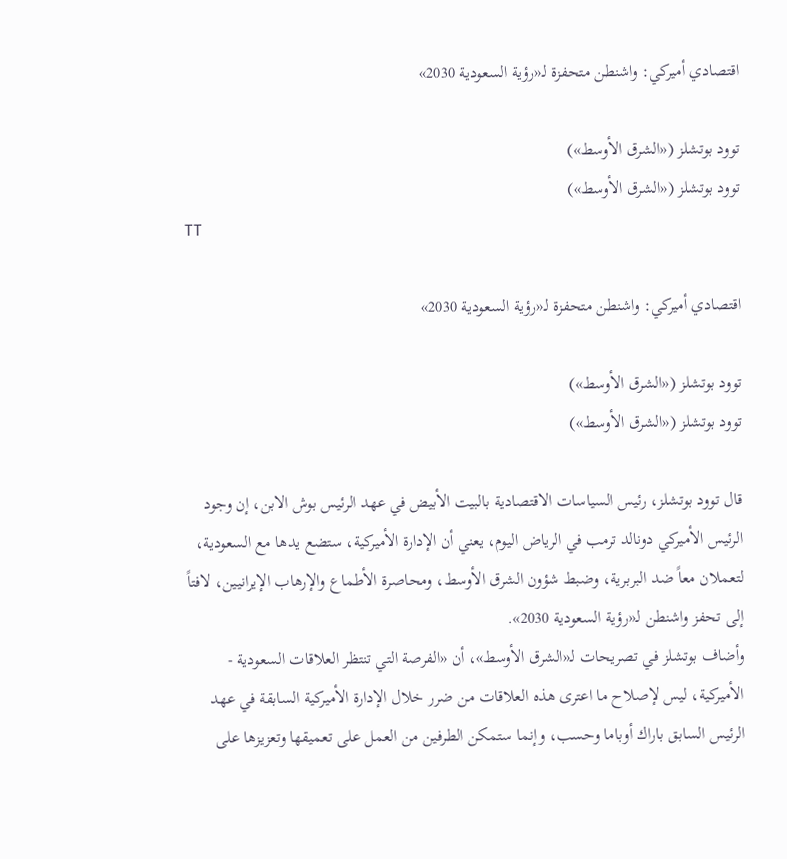اقتصادي أميركي: واشنطن متحفزة لـ«رؤية السعودية 2030»

توود بوتشلز («الشرق الأوسط»)
توود بوتشلز («الشرق الأوسط»)
TT

اقتصادي أميركي: واشنطن متحفزة لـ«رؤية السعودية 2030»

توود بوتشلز («الشرق الأوسط»)
توود بوتشلز («الشرق الأوسط»)

قال توود بوتشلز، رئيس السياسات الاقتصادية بالبيت الأبيض في عهد الرئيس بوش الابن، إن وجود الرئيس الأميركي دونالد ترمب في الرياض اليوم، يعني أن الإدارة الأميركية، ستضع يدها مع السعودية، لتعملان معاً ضد البربرية، وضبط شؤون الشرق الأوسط، ومحاصرة الأطماع والإرهاب الإيرانيين، لافتاً إلى تحفز واشنطن لـ«رؤية السعودية 2030».
وأضاف بوتشلز في تصريحات لـ«الشرق الأوسط»، أن «الفرصة التي تنتظر العلاقات السعودية - الأميركية، ليس لإصلاح ما اعترى هذه العلاقات من ضرر خلال الإدارة الأميركية السابقة في عهد الرئيس السابق باراك أوباما وحسب، وإنما ستمكن الطرفين من العمل على تعميقها وتعزيزها على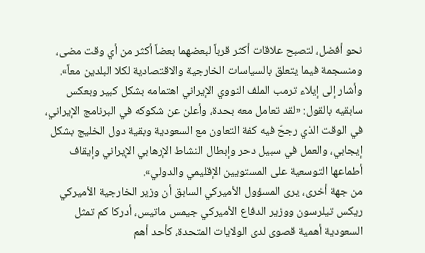نحو أفضل، لتصبح علاقات أكثر قرباً لبعضهما بعضاً أكثر من أي وقت مضى، ومنسجمة فيما يتعلق بالسياسات الخارجية والاقتصادية لكلا البلدين معاً».
وأشار إلى إيلاء ترمب الملف النووي الإيراني اهتمامه بشكل كبير وبعكس سابقيه بالقول: «لقد تعامل معه بحدة، وأعلن عن شكوكه في البرنامج الإيراني، في الوقت الذي رجحّ فيه كفة التعاون مع السعودية وبقية دول الخليج بشكل إيجابي، والعمل في سبيل دحر وإبطال النشاط الإرهابي الإيراني وإيقاف أطماعها التوسعية على المستويين الإقليمي والدولي».
من جهة أخرى، يرى المسؤول الأميركي السابق أن وزير الخارجية الأميركي ريكس تيلرسون ووزير الدفاع الأميركي جيمس ماتيس، أدركا كم تمثل السعودية أهمية قصوى لدى الولايات المتحدة، كأحد أهم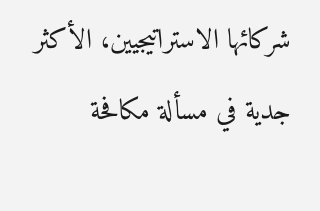شركائها الاستراتيجيين، الأكثر جدية في مسألة مكافحة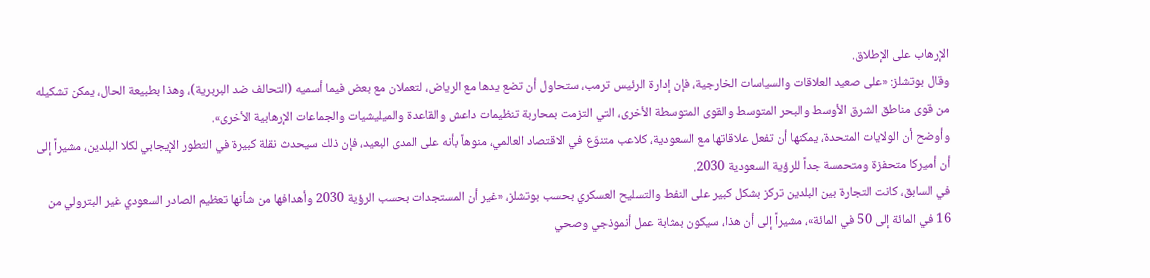الإرهاب على الإطلاق.
وقال بوتشلز: «على صعيد العلاقات والسياسات الخارجية، فإن إدارة الرئيس ترمب، ستحاول أن تضع يدها مع الرياض، لتعملان مع بعض فيما أسميه (التحالف ضد البربرية)، وهذا بطبيعة الحال، يمكن تشكيله من قوى مناطق الشرق الأوسط والبحر المتوسط والقوى المتوسطة الأخرى، التي التزمت بمحاربة تنظيمات داعش والقاعدة والميليشيات والجماعات الإرهابية الأخرى».
وأوضح أن الولايات المتحدة، يمكنها أن تفعل علاقاتها مع السعودية، كلاعب متنوّع في الاقتصاد العالمي، منوهاً بأنه على المدى البعيد، فإن ذلك سيحدث نقلة كبيرة في التطور الإيجابي لكلا البلدين، مشيراً إلى أن أميركا متحفزة ومتحمسة جداً للرؤية السعودية 2030.
في السابق، كانت التجارة بين البلدين تركز بشكل كبير على النفط والتسليح العسكري بحسب بوتشلز، «غير أن المستجدات بحسب الرؤية 2030 وأهدافها من شأنها تعظيم الصادر السعودي غير البترولي من 16 في المائة إلى 50 في المائة»، مشيراً إلى أن هذا، سيكون بمثابة عمل أنموذجي وصحي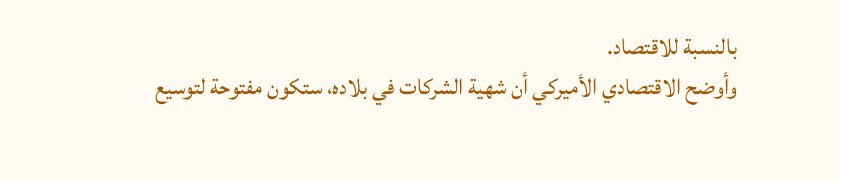بالنسبة للاقتصاد.
وأوضح الاقتصادي الأميركي أن شهية الشركات في بلاده، ستكون مفتوحة لتوسيع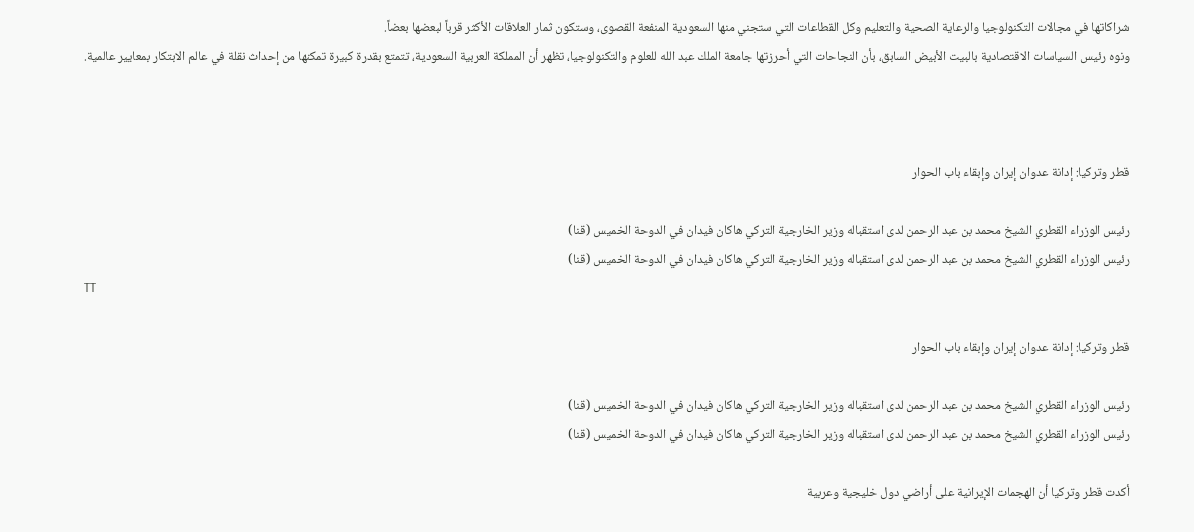شراكاتها في مجالات التكنولوجيا والرعاية الصحية والتعليم وكل القطاعات التي ستجني منها السعودية المنفعة القصوى، وستكون ثمار العلاقات الأكثر قرباً لبعضها بعضاً.
ونوه رئيس السياسات الاقتصادية بالبيت الأبيض السابق، بأن النجاحات التي أحرزتها جامعة الملك عبد الله للعلوم والتكنولوجيا، تظهر أن المملكة العربية السعودية، تتمتع بقدرة كبيرة تمكنها من إحداث نقلة في عالم الابتكار بمعايير عالمية.



قطر وتركيا: إدانة عدوان إيران وإبقاء باب الحوار

رئيس الوزراء القطري الشيخ محمد بن عبد الرحمن لدى استقباله وزير الخارجية التركي هاكان فيدان في الدوحة الخميس (قنا)
رئيس الوزراء القطري الشيخ محمد بن عبد الرحمن لدى استقباله وزير الخارجية التركي هاكان فيدان في الدوحة الخميس (قنا)
TT

قطر وتركيا: إدانة عدوان إيران وإبقاء باب الحوار

رئيس الوزراء القطري الشيخ محمد بن عبد الرحمن لدى استقباله وزير الخارجية التركي هاكان فيدان في الدوحة الخميس (قنا)
رئيس الوزراء القطري الشيخ محمد بن عبد الرحمن لدى استقباله وزير الخارجية التركي هاكان فيدان في الدوحة الخميس (قنا)

أكدت قطر وتركيا أن الهجمات الإيرانية على أراضي دول خليجية وعربية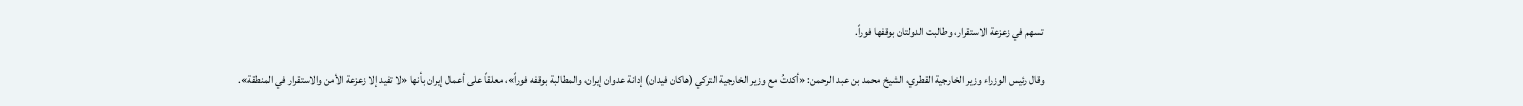تسهم في زعزعة الاستقرار، وطالبت الدولتان بوقفها فوراً.

وقال رئيس الوزراء وزير الخارجية القطري، الشيخ محمد بن عبد الرحمن: «أكدتُ مع وزير الخارجية التركي (هاكان فيدان) إدانة عدوان إيران، والمطالبة بوقفه فوراً»، معلقاً على أعمال إيران بأنها «لا تفيد إلا زعزعة الأمن والاستقرار في المنطقة».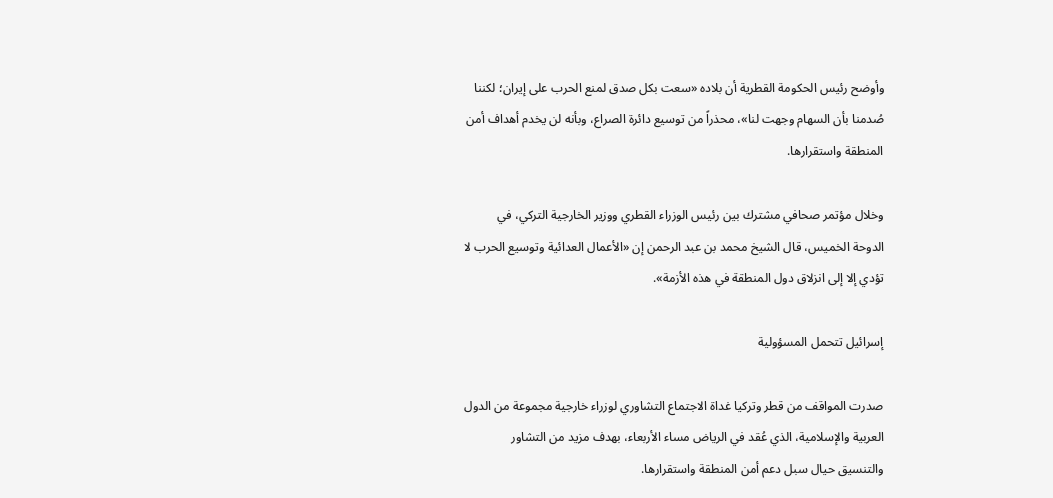وأوضح رئيس الحكومة القطرية أن بلاده «سعت بكل صدق لمنع الحرب على إيران؛ لكننا صُدمنا بأن السهام وجهت لنا»، محذراً من توسيع دائرة الصراع، وبأنه لن يخدم أهداف أمن المنطقة واستقرارها.

وخلال مؤتمر صحافي مشترك بين رئيس الوزراء القطري ووزير الخارجية التركي، في الدوحة الخميس، قال الشيخ محمد بن عبد الرحمن إن «الأعمال العدائية وتوسيع الحرب لا تؤدي إلا إلى انزلاق دول المنطقة في هذه الأزمة».

إسرائيل تتحمل المسؤولية

صدرت المواقف من قطر وتركيا غداة الاجتماع التشاوري لوزراء خارجية مجموعة من الدول العربية والإسلامية، الذي عُقد في الرياض مساء الأربعاء، بهدف مزيد من التشاور والتنسيق حيال سبل دعم أمن المنطقة واستقرارها.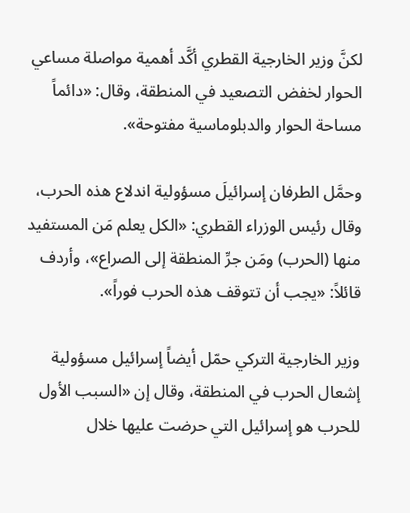لكنَّ وزير الخارجية القطري أكَّد أهمية مواصلة مساعي الحوار لخفض التصعيد في المنطقة، وقال: «دائماً مساحة الحوار والدبلوماسية مفتوحة».

وحمَّل الطرفان إسرائيلَ مسؤولية اندلاع هذه الحرب، وقال رئيس الوزراء القطري: «الكل يعلم مَن المستفيد منها (الحرب) ومَن جرِّ المنطقة إلى الصراع»، وأردف قائلاً: «يجب أن تتوقف هذه الحرب فوراً».

وزير الخارجية التركي حمّل أيضاً إسرائيل مسؤولية إشعال الحرب في المنطقة، وقال إن «السبب الأول للحرب هو إسرائيل التي حرضت عليها خلال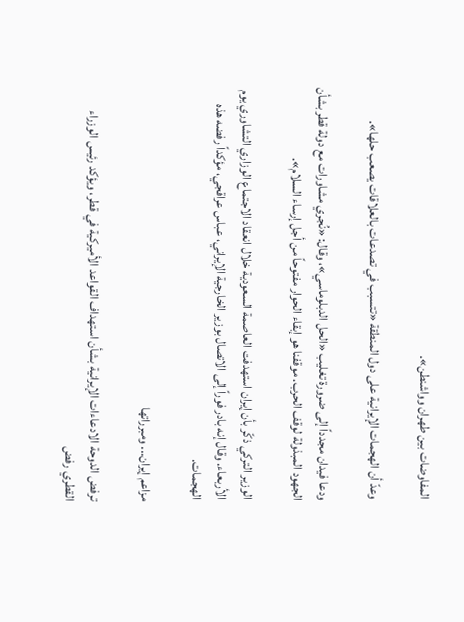المفاوضات بين طهران وواشنطن».

وعدّ أن الهجمات الإيرانية على دول المنطقة «تتسبب في تصدعات بالعلاقات يصعب حلها».

ودعا فيدان مجدداً إلى ضرورة تغليب «الحل الدبلوماسي»، وقال: «نُجري مشاورات مع دولة قطر بشأن الجهود المبذولة لوقف الحرب. موقفنا هو إبقاء الحوار مفتوحاً من أجل إرساء السلام».

الوزير التركي ذكّر بأن إيران استهدفت العاصمة السعودية خلال انعقاد الاجتماع الوزاري التشاوري يوم الأربعاء. وقال إنه بادر فوراً إلى الاتصال بوزير الخارجية الإيراني، عباس عراقجي، مؤكداً رفضه هذه الهجمات.

مزاعم إيران... ومبرراتها

ترفض الدوحة الادعاءات الإيرانية بشأن استهداف القواعد الأميركية في قطر، ويؤكد رئيس الوزراء القطري رفض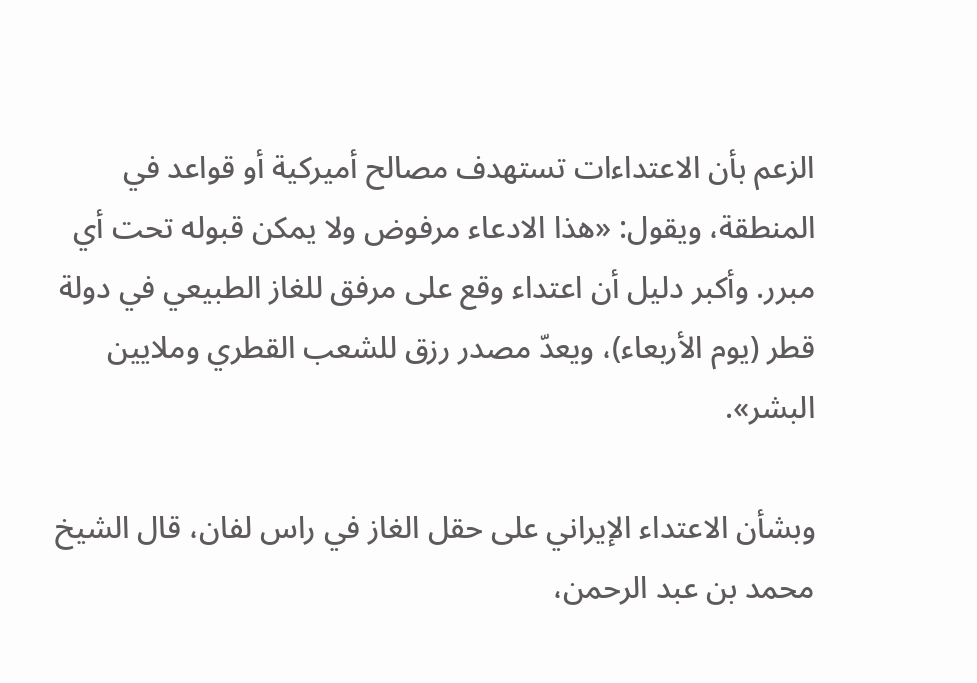الزعم بأن الاعتداءات تستهدف مصالح أميركية أو قواعد في المنطقة، ويقول: «هذا الادعاء مرفوض ولا يمكن قبوله تحت أي مبرر. وأكبر دليل أن اعتداء وقع على مرفق للغاز الطبيعي في دولة قطر (يوم الأربعاء)، ويعدّ مصدر رزق للشعب القطري وملايين البشر».

وبشأن الاعتداء الإيراني على حقل الغاز في راس لفان، قال الشيخ محمد بن عبد الرحمن،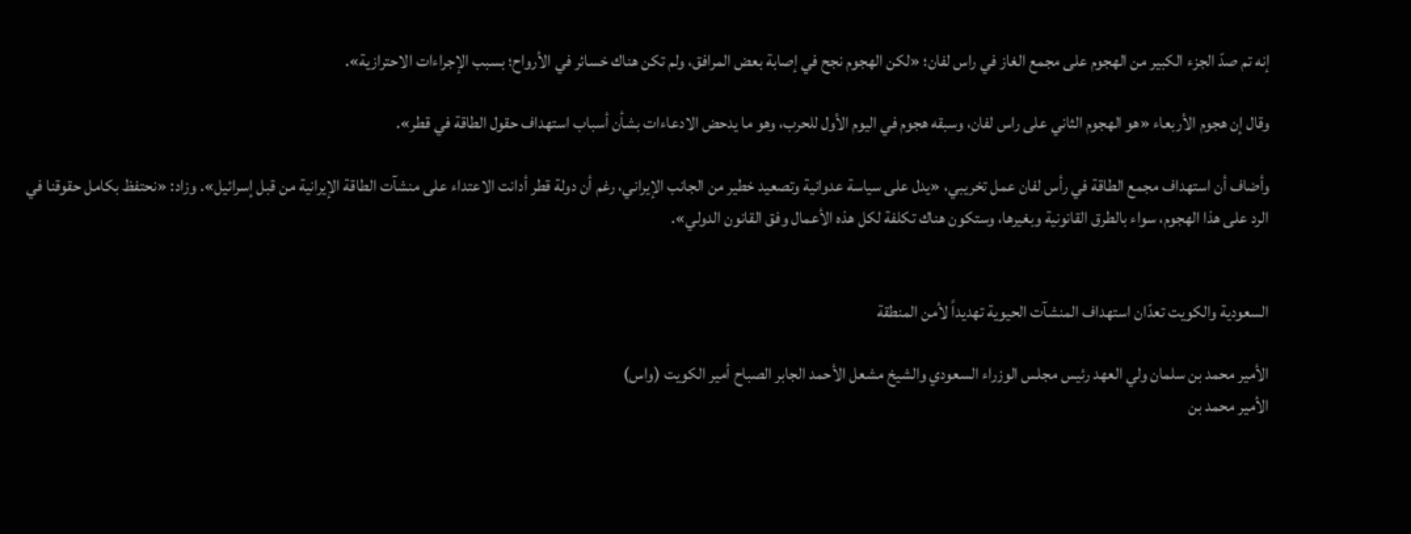إنه تم صدّ الجزء الكبير من الهجوم على مجمع الغاز في راس لفان؛ «لكن الهجوم نجح في إصابة بعض المرافق، ولم تكن هناك خسائر في الأرواح؛ بسبب الإجراءات الاحترازية».

وقال إن هجوم الأربعاء «هو الهجوم الثاني على راس لفان، وسبقه هجوم في اليوم الأول للحرب، وهو ما يدحض الادعاءات بشأن أسباب استهداف حقول الطاقة في قطر».

وأضاف أن استهداف مجمع الطاقة في رأس لفان عمل تخريبي، «يدل على سياسة عدوانية وتصعيد خطير من الجانب الإيراني، رغم أن دولة قطر أدانت الاعتداء على منشآت الطاقة الإيرانية من قبل إسرائيل». وزاد: «نحتفظ بكامل حقوقنا في الرد على هذا الهجوم، سواء بالطرق القانونية وبغيرها، وستكون هناك تكلفة لكل هذه الأعمال وفق القانون الدولي».


السعودية والكويت تعدّان استهداف المنشآت الحيوية تهديداً لأمن المنطقة

الأمير محمد بن سلمان ولي العهد رئيس مجلس الوزراء السعودي والشيخ مشعل الأحمد الجابر الصباح أمير الكويت (واس)
الأمير محمد بن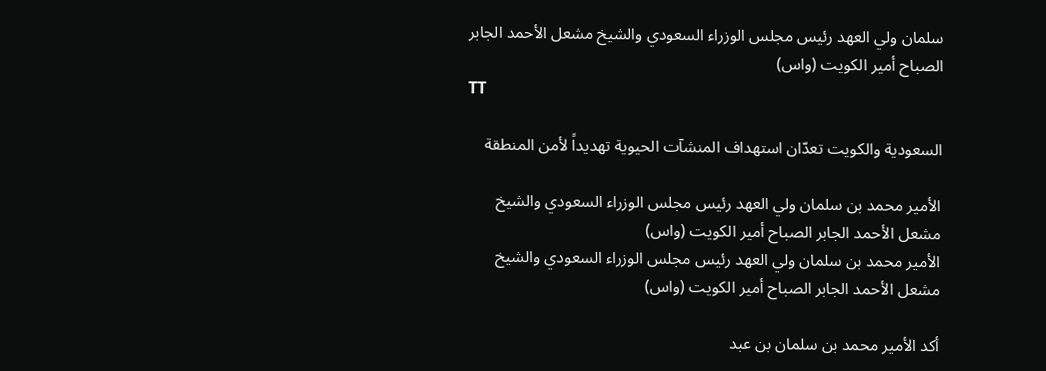سلمان ولي العهد رئيس مجلس الوزراء السعودي والشيخ مشعل الأحمد الجابر الصباح أمير الكويت (واس)
TT

السعودية والكويت تعدّان استهداف المنشآت الحيوية تهديداً لأمن المنطقة

الأمير محمد بن سلمان ولي العهد رئيس مجلس الوزراء السعودي والشيخ مشعل الأحمد الجابر الصباح أمير الكويت (واس)
الأمير محمد بن سلمان ولي العهد رئيس مجلس الوزراء السعودي والشيخ مشعل الأحمد الجابر الصباح أمير الكويت (واس)

أكد الأمير محمد بن سلمان بن عبد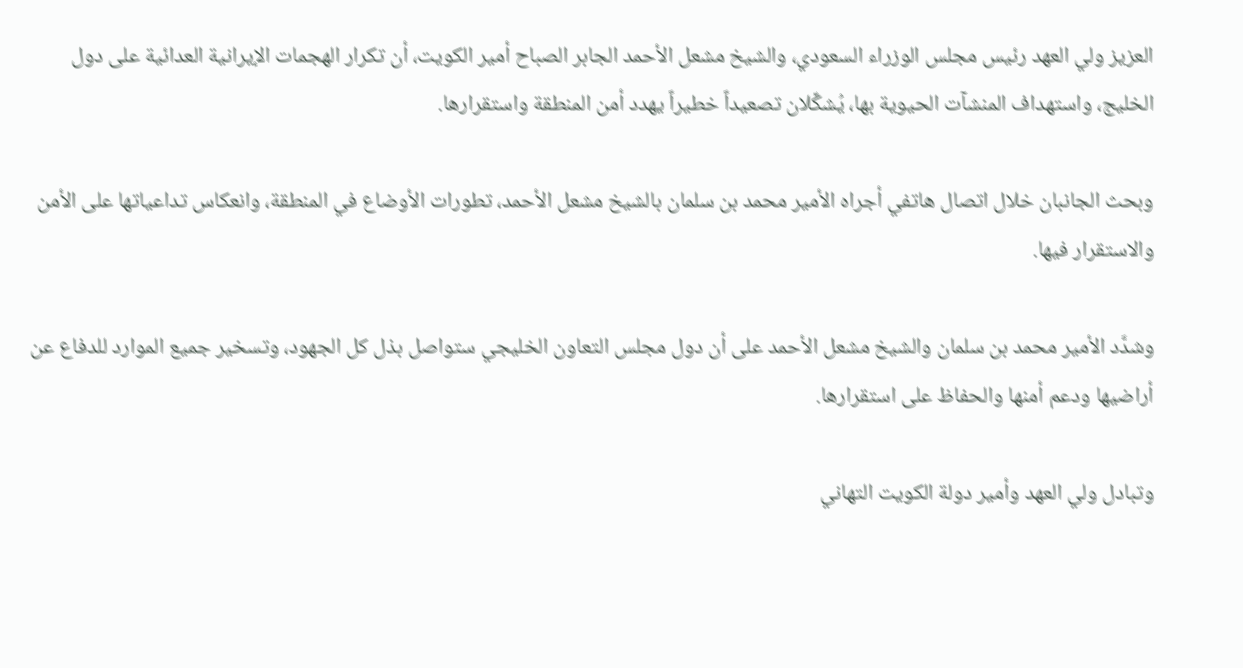العزيز ولي العهد رئيس مجلس الوزراء السعودي، والشيخ مشعل الأحمد الجابر الصباح أمير الكويت، أن تكرار الهجمات الإيرانية العدائية على دول الخليج، واستهداف المنشآت الحيوية بها، يُشكِّلان تصعيداً خطيراً يهدد أمن المنطقة واستقرارها.

وبحث الجانبان خلال اتصال هاتفي أجراه الأمير محمد بن سلمان بالشيخ مشعل الأحمد، تطورات الأوضاع في المنطقة، وانعكاس تداعياتها على الأمن والاستقرار فيها.

وشدَّد الأمير محمد بن سلمان والشيخ مشعل الأحمد على أن دول مجلس التعاون الخليجي ستواصل بذل كل الجهود، وتسخير جميع الموارد للدفاع عن أراضيها ودعم أمنها والحفاظ على استقرارها.

وتبادل ولي العهد وأمير دولة الكويت التهاني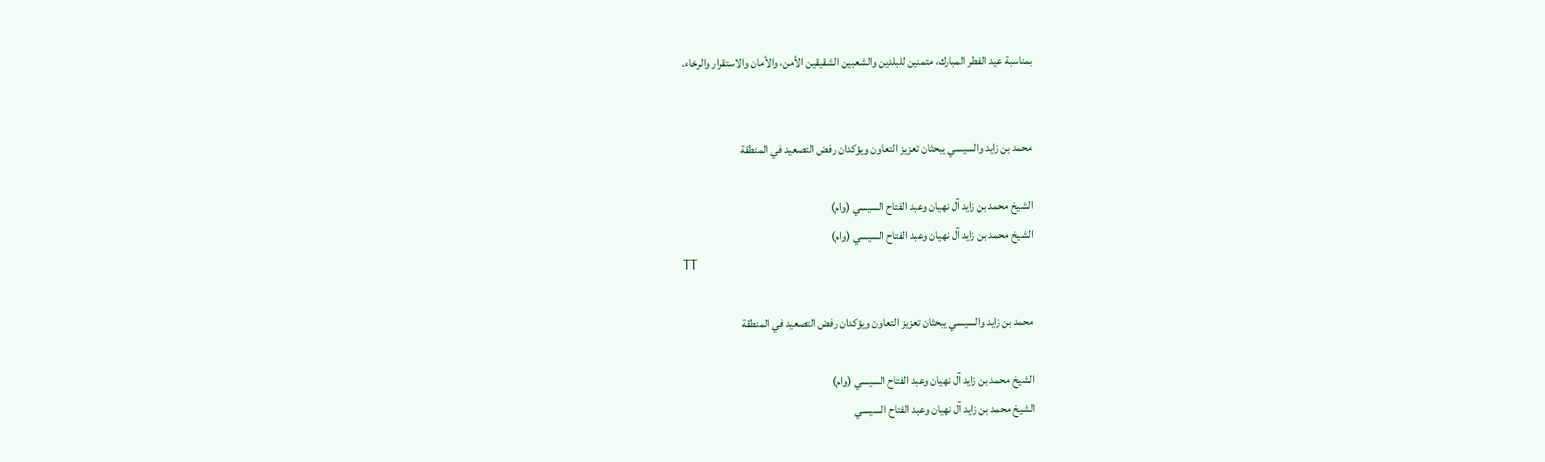بمناسبة عيد الفطر المبارك، متمنين للبلدين والشعبين الشقيقين الأمن، والأمان والاستقرار والرخاء.


محمد بن زايد والسيسي يبحثان تعزيز التعاون ويؤكدان رفض التصعيد في المنطقة

الشيخ محمد بن زايد آل نهيان وعبد الفتاح السيسي (وام)
الشيخ محمد بن زايد آل نهيان وعبد الفتاح السيسي (وام)
TT

محمد بن زايد والسيسي يبحثان تعزيز التعاون ويؤكدان رفض التصعيد في المنطقة

الشيخ محمد بن زايد آل نهيان وعبد الفتاح السيسي (وام)
الشيخ محمد بن زايد آل نهيان وعبد الفتاح السيسي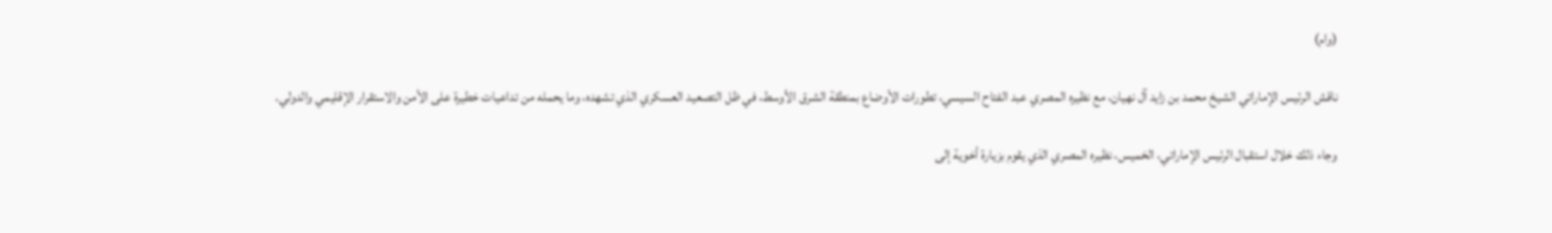(وام)

ناقش الرئيس الإماراتي الشيخ محمد بن زايد آل نهيان، مع نظيره المصري عبد الفتاح السيسي، تطورات الأوضاع بمنطقة الشرق الأوسط، في ظل التصعيد العسكري الذي تشهده، وما يحمله من تداعيات خطيرة على الأمن والاستقرار الإقليمي والدولي.

وجاء ذلك خلال استقبال الرئيس الإماراتي، الخميس، نظيره المصري الذي يقوم بزيارة أخوية إلى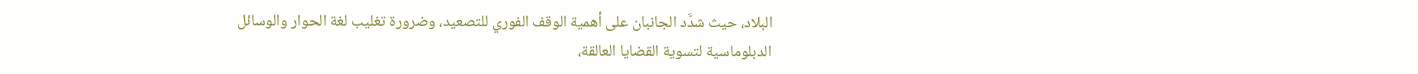البلاد، حيث شدَّد الجانبان على أهمية الوقف الفوري للتصعيد، وضرورة تغليب لغة الحوار والوسائل الدبلوماسية لتسوية القضايا العالقة،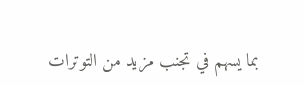بما يسهم في تجنب مزيد من التوترات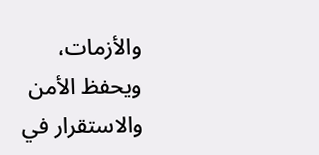والأزمات، ويحفظ الأمن والاستقرار في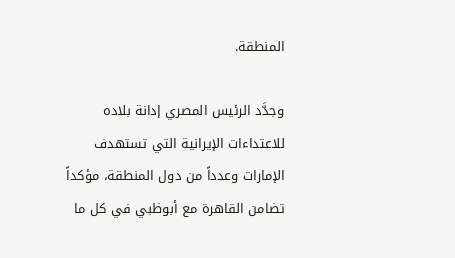المنطقة.

وجدَّد الرئيس المصري إدانة بلاده للاعتداءات الإيرانية التي تستهدف الإمارات وعدداً من دول المنطقة، مؤكداً تضامن القاهرة مع أبوظبي في كل ما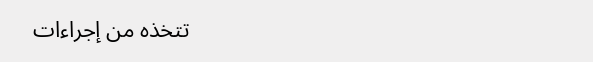تتخذه من إجراءات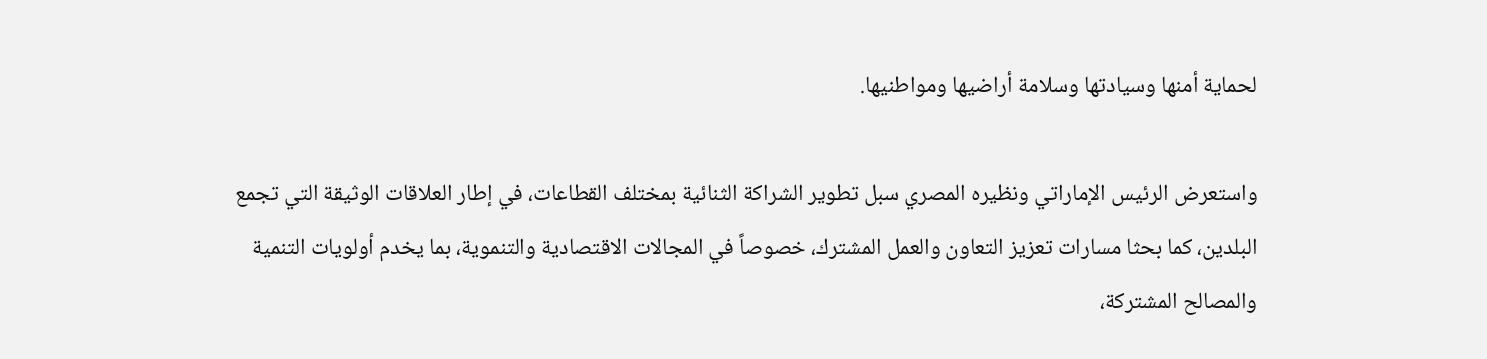لحماية أمنها وسيادتها وسلامة أراضيها ومواطنيها.

واستعرض الرئيس الإماراتي ونظيره المصري سبل تطوير الشراكة الثنائية بمختلف القطاعات، في إطار العلاقات الوثيقة التي تجمع البلدين، كما بحثا مسارات تعزيز التعاون والعمل المشترك، خصوصاً في المجالات الاقتصادية والتنموية، بما يخدم أولويات التنمية والمصالح المشتركة،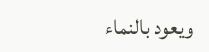ويعود بالنماء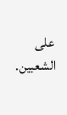على الشعبين.